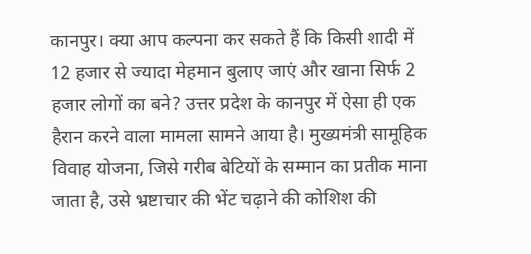कानपुर। क्या आप कल्पना कर सकते हैं कि किसी शादी में 12 हजार से ज्यादा मेहमान बुलाए जाएं और खाना सिर्फ 2 हजार लोगों का बने? उत्तर प्रदेश के कानपुर में ऐसा ही एक हैरान करने वाला मामला सामने आया है। मुख्यमंत्री सामूहिक विवाह योजना, जिसे गरीब बेटियों के सम्मान का प्रतीक माना जाता है, उसे भ्रष्टाचार की भेंट चढ़ाने की कोशिश की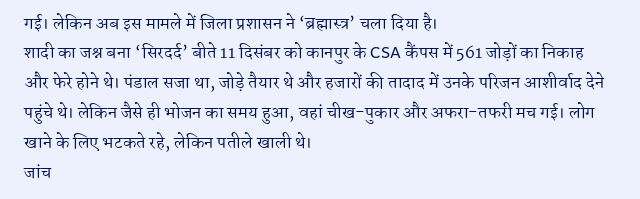गई। लेकिन अब इस मामले में जिला प्रशासन ने ‘ब्रह्मास्त्र’ चला दिया है।
शादी का जश्न बना ‘सिरदर्द’ बीते 11 दिसंबर को कानपुर के CSA कैंपस में 561 जोड़ों का निकाह और फेरे होने थे। पंडाल सजा था, जोड़े तैयार थे और हजारों की तादाद में उनके परिजन आशीर्वाद देने पहुंचे थे। लेकिन जैसे ही भोजन का समय हुआ, वहां चीख-पुकार और अफरा-तफरी मच गई। लोग खाने के लिए भटकते रहे, लेकिन पतीले खाली थे।
जांच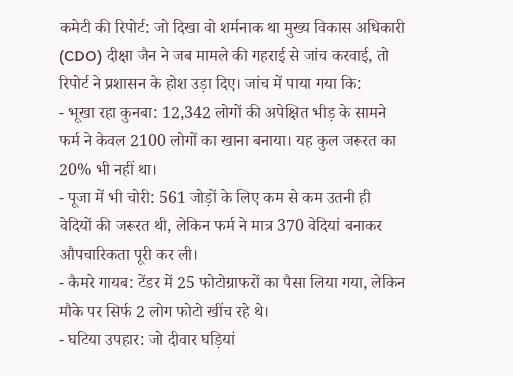कमेटी की रिपोर्ट: जो दिखा वो शर्मनाक था मुख्य विकास अधिकारी (CDO) दीक्षा जैन ने जब मामले की गहराई से जांच करवाई, तो रिपोर्ट ने प्रशासन के होश उड़ा दिए। जांच में पाया गया कि:
- भूखा रहा कुनबा: 12,342 लोगों की अपेक्षित भीड़ के सामने फर्म ने केवल 2100 लोगों का खाना बनाया। यह कुल जरूरत का 20% भी नहीं था।
- पूजा में भी चोरी: 561 जोड़ों के लिए कम से कम उतनी ही वेदियों की जरूरत थी, लेकिन फर्म ने मात्र 370 वेदियां बनाकर औपचारिकता पूरी कर ली।
- कैमरे गायब: टेंडर में 25 फोटोग्राफरों का पैसा लिया गया, लेकिन मौके पर सिर्फ 2 लोग फोटो खींच रहे थे।
- घटिया उपहार: जो दीवार घड़ियां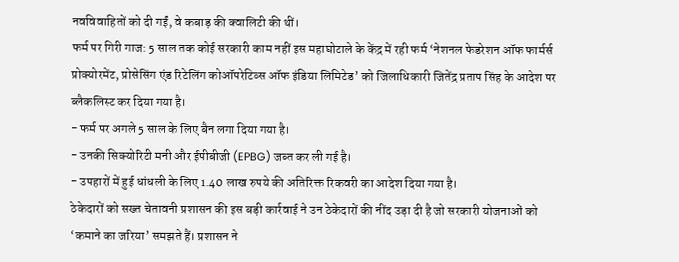नवविवाहितों को दी गईं, वे कबाड़ की क्वालिटी की थीं।
फर्म पर गिरी गाज: 5 साल तक कोई सरकारी काम नहीं इस महाघोटाले के केंद्र में रही फर्म ‘नेशनल फेडरेशन ऑफ फार्मर्स प्रोक्योरमेंट, प्रोसेसिंग एंड रिटेलिंग कोऑपरेटिव्स ऑफ इंडिया लिमिटेड’ को जिलाधिकारी जितेंद्र प्रताप सिंह के आदेश पर ब्लैकलिस्ट कर दिया गया है।
- फर्म पर अगले 5 साल के लिए बैन लगा दिया गया है।
- उनकी सिक्योरिटी मनी और ईपीबीजी (EPBG) जब्त कर ली गई है।
- उपहारों में हुई धांधली के लिए 1.40 लाख रुपये की अतिरिक्त रिकवरी का आदेश दिया गया है।
ठेकेदारों को सख्त चेतावनी प्रशासन की इस बड़ी कार्रवाई ने उन ठेकेदारों की नींद उड़ा दी है जो सरकारी योजनाओं को ‘कमाने का जरिया’ समझते हैं। प्रशासन ने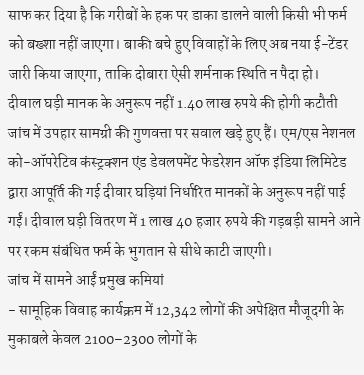साफ कर दिया है कि गरीबों के हक पर डाका डालने वाली किसी भी फर्म को बख्शा नहीं जाएगा। बाकी बचे हुए विवाहों के लिए अब नया ई-टेंडर जारी किया जाएगा, ताकि दोबारा ऐसी शर्मनाक स्थिति न पैदा हो।
दीवाल घड़ी मानक के अनुरूप नहीं 1.40 लाख रुपये की होगी कटौती
जांच में उपहार सामग्री की गुणवत्ता पर सवाल खड़े हुए हैं। एम/एस नेशनल को-ऑपरेटिव कंस्ट्रक्शन एंड डेवलपमेंट फेडरेशन ऑफ इंडिया लिमिटेड द्वारा आपूर्ति की गई दीवार घड़ियां निर्धारित मानकों के अनुरूप नहीं पाई गईं। दीवाल घड़ी वितरण में 1 लाख 40 हजार रुपये की गड़बड़ी सामने आने पर रकम संबंधित फर्म के भुगतान से सीधे काटी जाएगी।
जांच में सामने आईं प्रमुख कमियां
- सामूहिक विवाह कार्यक्रम में 12,342 लोगों की अपेक्षित मौजूदगी के मुकाबले केवल 2100–2300 लोगों के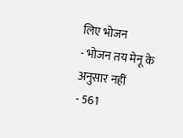लिए भोजन
- भोजन तय मेनू के अनुसार नहीं
- 561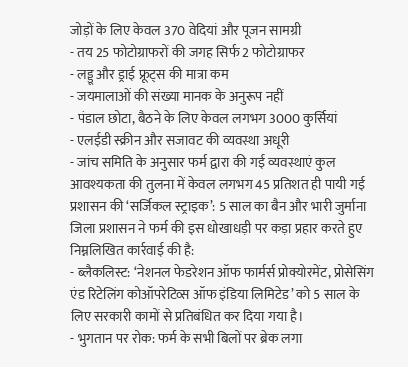जोड़ों के लिए केवल 370 वेदियां और पूजन सामग्री
- तय 25 फोटोग्राफरों की जगह सिर्फ 2 फोटोग्राफर
- लड्डू और ड्राई फ्रूट्स की मात्रा कम
- जयमालाओं की संख्या मानक के अनुरूप नहीं
- पंडाल छोटा, बैठने के लिए केवल लगभग 3000 कुर्सियां
- एलईडी स्क्रीन और सजावट की व्यवस्था अधूरी
- जांच समिति के अनुसार फर्म द्वारा की गई व्यवस्थाएं कुल आवश्यकता की तुलना में केवल लगभग 45 प्रतिशत ही पायी गई
प्रशासन की ‘सर्जिकल स्ट्राइक’: 5 साल का बैन और भारी जुर्माना
जिला प्रशासन ने फर्म की इस धोखाधड़ी पर कड़ा प्रहार करते हुए निम्नलिखित कार्रवाई की है:
- ब्लैकलिस्ट: ‘नेशनल फेडरेशन ऑफ फार्मर्स प्रोक्योरमेंट, प्रोसेसिंग एंड रिटेलिंग कोऑपरेटिव्स ऑफ इंडिया लिमिटेड’ को 5 साल के लिए सरकारी कामों से प्रतिबंधित कर दिया गया है।
- भुगतान पर रोक: फर्म के सभी बिलों पर ब्रेक लगा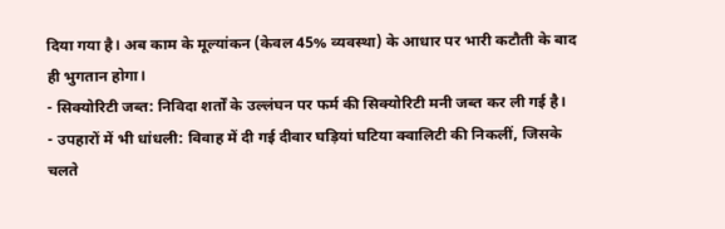दिया गया है। अब काम के मूल्यांकन (केवल 45% व्यवस्था) के आधार पर भारी कटौती के बाद ही भुगतान होगा।
- सिक्योरिटी जब्त: निविदा शर्तों के उल्लंघन पर फर्म की सिक्योरिटी मनी जब्त कर ली गई है।
- उपहारों में भी धांधली: विवाह में दी गई दीवार घड़ियां घटिया क्वालिटी की निकलीं, जिसके चलते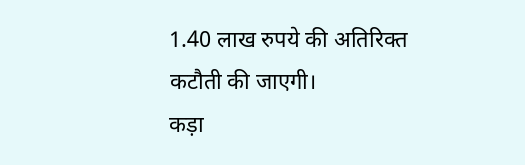1.40 लाख रुपये की अतिरिक्त कटौती की जाएगी।
कड़ा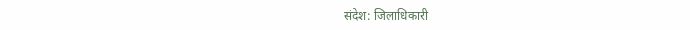संदेश: जिलाधिकारी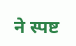ने स्पष्ट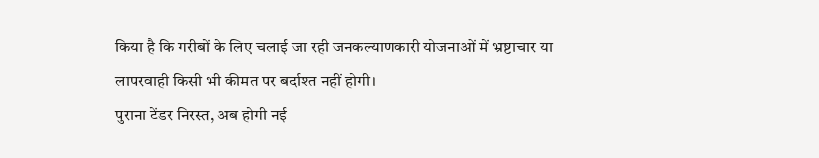किया है कि गरीबों के लिए चलाई जा रही जनकल्याणकारी योजनाओं में भ्रष्टाचार या लापरवाही किसी भी कीमत पर बर्दाश्त नहीं होगी।
पुराना टेंडर निरस्त, अब होगी नई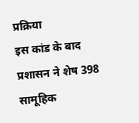प्रक्रिया
इस कांड के बाद प्रशासन ने शेष 398 सामूहिक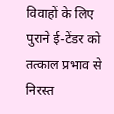विवाहों के लिए पुराने ई-टेंडर को तत्काल प्रभाव से निरस्त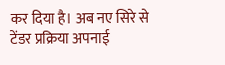कर दिया है। अब नए सिरे से टेंडर प्रक्रिया अपनाई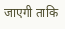जाएगी ताकि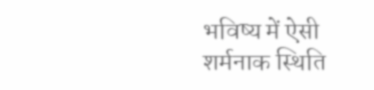भविष्य में ऐसी शर्मनाक स्थिति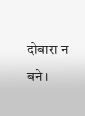दोबारा न बने।